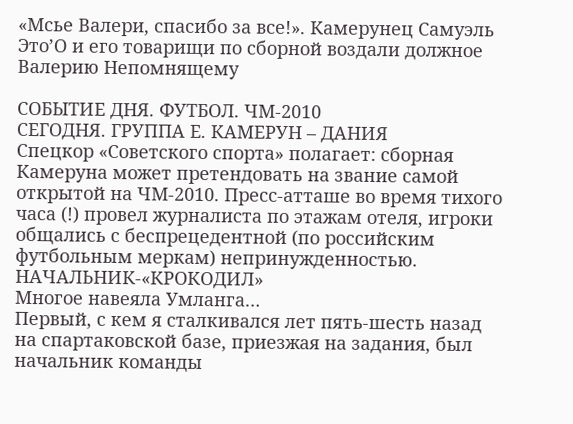«Мсье Валери, спасибо за все!». Камерунец Самуэль Это’О и его товарищи по сборной воздали должное Валерию Непомнящему

СОБЫТИЕ ДНЯ. ФУТБОЛ. ЧМ-2010
СЕГОДНЯ. ГРУППА Е. КАМЕРУН – ДАНИЯ
Спецкор «Советского спорта» полагает: сборная Камеруна может претендовать на звание самой открытой на ЧМ-2010. Пресс-атташе во время тихого часа (!) провел журналиста по этажам отеля, игроки общались с беспрецедентной (по российским футбольным меркам) непринужденностью.
НАЧАЛЬНИК-«КРОКОДИЛ»
Многое навеяла Умланга…
Первый, с кем я сталкивался лет пять-шесть назад на спартаковской базе, приезжая на задания, был начальник команды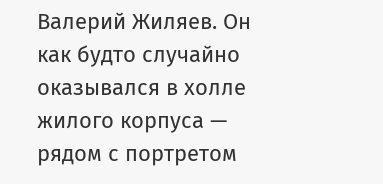Валерий Жиляев. Он как будто случайно оказывался в холле жилого корпуса — рядом с портретом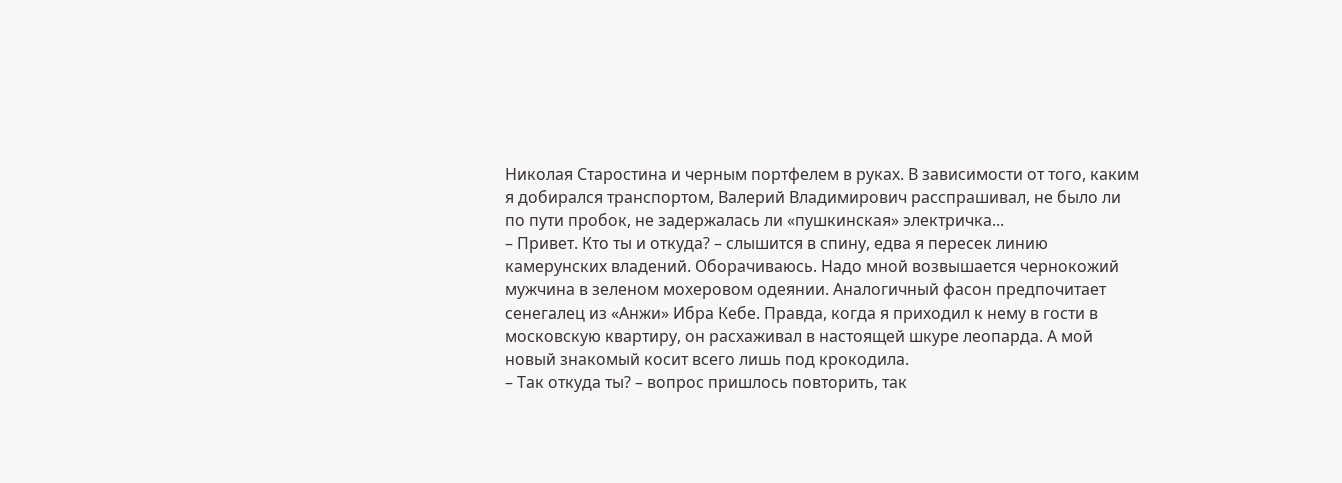Николая Старостина и черным портфелем в руках. В зависимости от того, каким я добирался транспортом, Валерий Владимирович расспрашивал, не было ли по пути пробок, не задержалась ли «пушкинская» электричка...
– Привет. Кто ты и откуда? – слышится в спину, едва я пересек линию камерунских владений. Оборачиваюсь. Надо мной возвышается чернокожий мужчина в зеленом мохеровом одеянии. Аналогичный фасон предпочитает сенегалец из «Анжи» Ибра Кебе. Правда, когда я приходил к нему в гости в московскую квартиру, он расхаживал в настоящей шкуре леопарда. А мой новый знакомый косит всего лишь под крокодила.
– Так откуда ты? – вопрос пришлось повторить, так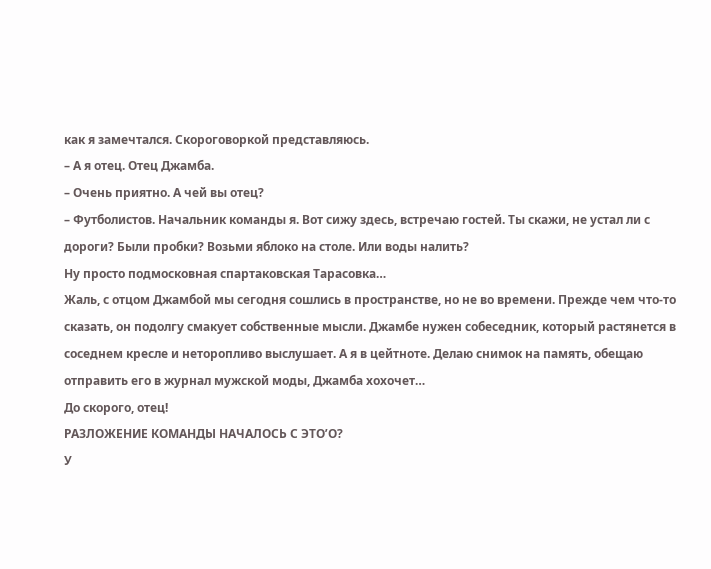как я замечтался. Скороговоркой представляюсь.
– А я отец. Отец Джамба.
– Очень приятно. А чей вы отец?
– Футболистов. Начальник команды я. Вот сижу здесь, встречаю гостей. Ты скажи, не устал ли с дороги? Были пробки? Возьми яблоко на столе. Или воды налить?
Ну просто подмосковная спартаковская Тарасовка…
Жаль, с отцом Джамбой мы сегодня сошлись в пространстве, но не во времени. Прежде чем что-то сказать, он подолгу смакует собственные мысли. Джамбе нужен собеседник, который растянется в соседнем кресле и неторопливо выслушает. А я в цейтноте. Делаю снимок на память, обещаю отправить его в журнал мужской моды, Джамба хохочет…
До скорого, отец!
РАЗЛОЖЕНИЕ КОМАНДЫ НАЧАЛОСЬ С ЭТО’О?
У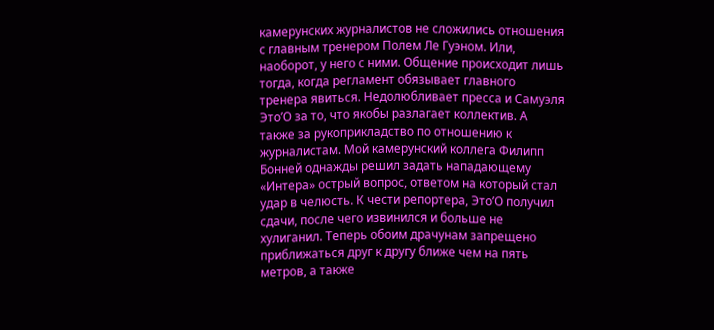камерунских журналистов не сложились отношения с главным тренером Полем Ле Гуэном. Или, наоборот, у него с ними. Общение происходит лишь тогда, когда регламент обязывает главного тренера явиться. Недолюбливает пресса и Самуэля Это’О за то, что якобы разлагает коллектив. А также за рукоприкладство по отношению к журналистам. Мой камерунский коллега Филипп Бонней однажды решил задать нападающему «Интера» острый вопрос, ответом на который стал удар в челюсть. К чести репортера, Это’О получил сдачи, после чего извинился и больше не хулиганил. Теперь обоим драчунам запрещено приближаться друг к другу ближе чем на пять метров, а также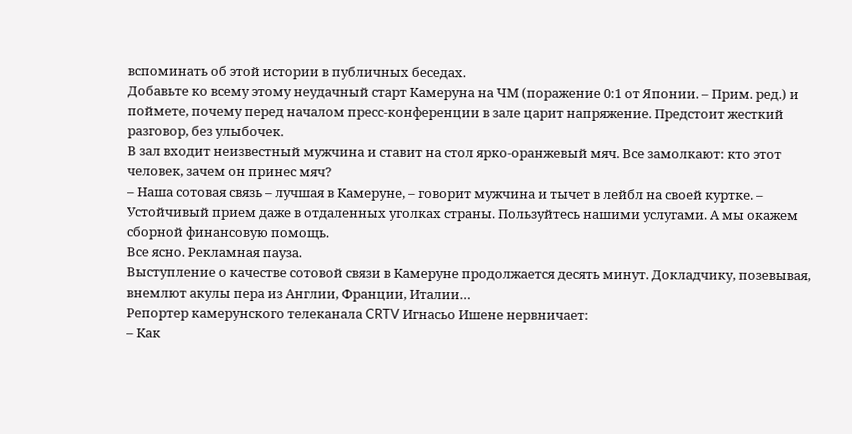вспоминать об этой истории в публичных беседах.
Добавьте ко всему этому неудачный старт Камеруна на ЧМ (поражение 0:1 от Японии. – Прим. ред.) и поймете, почему перед началом пресс-конференции в зале царит напряжение. Предстоит жесткий разговор, без улыбочек.
В зал входит неизвестный мужчина и ставит на стол ярко-оранжевый мяч. Все замолкают: кто этот человек, зачем он принес мяч?
– Наша сотовая связь – лучшая в Камеруне, – говорит мужчина и тычет в лейбл на своей куртке. – Устойчивый прием даже в отдаленных уголках страны. Пользуйтесь нашими услугами. А мы окажем сборной финансовую помощь.
Все ясно. Рекламная пауза.
Выступление о качестве сотовой связи в Камеруне продолжается десять минут. Докладчику, позевывая, внемлют акулы пера из Англии, Франции, Италии…
Репортер камерунского телеканала CRTV Игнасьо Ишене нервничает:
– Как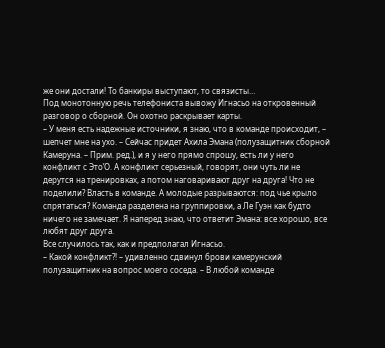же они достали! То банкиры выступают, то связисты…
Под монотонную речь телефониста вывожу Игнасьо на откровенный разговор о сборной. Он охотно раскрывает карты.
– У меня есть надежные источники, я знаю, что в команде происходит, – шепчет мне на ухо. – Сейчас придет Ахила Эмана (полузащитник сборной Камеруна. – Прим. ред.), и я у него прямо спрошу, есть ли у него конфликт с Это’О. А конфликт серьезный, говорят, они чуть ли не дерутся на тренировках, а потом наговаривают друг на друга! Что не поделили? Власть в команде. А молодые разрываются: под чье крыло спрятаться? Команда разделена на группировки, а Ле Гуэн как будто ничего не замечает. Я наперед знаю, что ответит Эмана: все хорошо, все любят друг друга.
Все случилось так, как и предполагал Игнасьо.
– Какой конфликт?! – удивленно сдвинул брови камерунский полузащитник на вопрос моего соседа. – В любой команде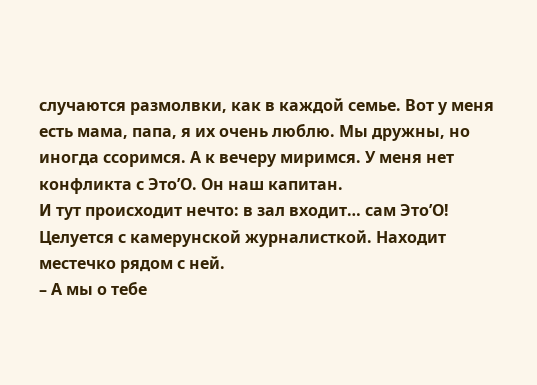случаются размолвки, как в каждой семье. Вот у меня есть мама, папа, я их очень люблю. Мы дружны, но иногда ссоримся. А к вечеру миримся. У меня нет конфликта с Это’О. Он наш капитан.
И тут происходит нечто: в зал входит… сам Это’О!
Целуется с камерунской журналисткой. Находит местечко рядом с ней.
– А мы о тебе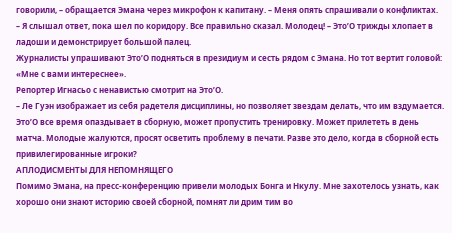говорили, – обращается Эмана через микрофон к капитану. – Меня опять спрашивали о конфликтах.
– Я слышал ответ, пока шел по коридору. Все правильно сказал. Молодец! – Это’О трижды хлопает в ладоши и демонстрирует большой палец.
Журналисты упрашивают Это’О подняться в президиум и сесть рядом с Эмана. Но тот вертит головой: «Мне с вами интереснее».
Репортер Игнасьо с ненавистью смотрит на Это’О.
– Ле Гуэн изображает из себя радетеля дисциплины, но позволяет звездам делать, что им вздумается. Это’О все время опаздывает в сборную, может пропустить тренировку. Может прилететь в день матча. Молодые жалуются, просят осветить проблему в печати. Разве это дело, когда в сборной есть привилегированные игроки?
АПЛОДИСМЕНТЫ ДЛЯ НЕПОМНЯЩЕГО
Помимо Эмана, на пресс-конференцию привели молодых Бонга и Нкулу. Мне захотелось узнать, как хорошо они знают историю своей сборной, помнят ли дрим тим во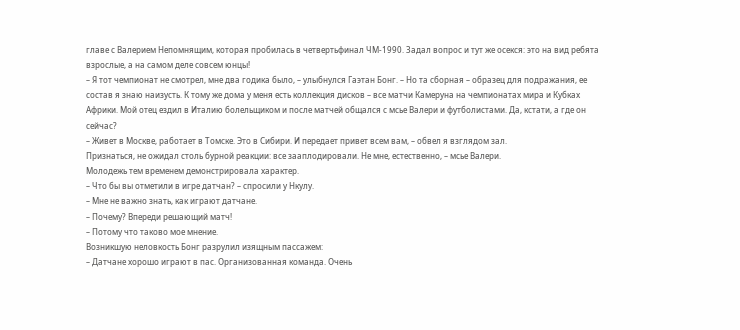главе с Валерием Непомнящим, которая пробилась в четвертьфинал ЧМ-1990. Задал вопрос и тут же осекся: это на вид ребята взрослые, а на самом деле совсем юнцы!
– Я тот чемпионат не смотрел, мне два годика было, – улыбнулся Гаэтан Бонг. – Но та сборная – образец для подражания, ее состав я знаю наизусть. К тому же дома у меня есть коллекция дисков – все матчи Камеруна на чемпионатах мира и Кубках Африки. Мой отец ездил в Италию болельщиком и после матчей общался с мсье Валери и футболистами. Да, кстати, а где он сейчас?
– Живет в Москве, работает в Томске. Это в Сибири. И передает привет всем вам, – обвел я взглядом зал.
Признаться, не ожидал столь бурной реакции: все зааплодировали. Не мне, естественно, – мсье Валери.
Молодежь тем временем демонстрировала характер.
– Что бы вы отметили в игре датчан? – спросили у Нкулу.
– Мне не важно знать, как играют датчане.
– Почему? Впереди решающий матч!
– Потому что таково мое мнение.
Возникшую неловкость Бонг разрулил изящным пассажем:
– Датчане хорошо играют в пас. Организованная команда. Очень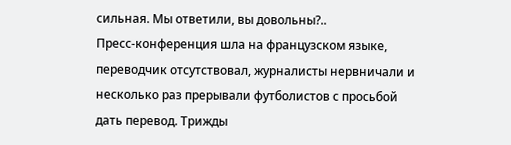сильная. Мы ответили, вы довольны?..
Пресс-конференция шла на французском языке, переводчик отсутствовал, журналисты нервничали и несколько раз прерывали футболистов с просьбой дать перевод. Трижды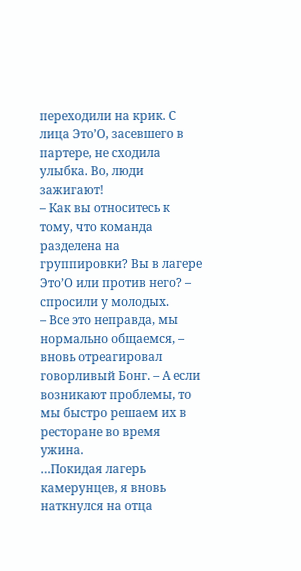переходили на крик. С лица Это’О, засевшего в партере, не сходила улыбка. Во, люди зажигают!
– Как вы относитесь к тому, что команда разделена на группировки? Вы в лагере Это’О или против него? – спросили у молодых.
– Все это неправда, мы нормально общаемся, – вновь отреагировал говорливый Бонг. – А если возникают проблемы, то мы быстро решаем их в ресторане во время ужина.
…Покидая лагерь камерунцев, я вновь наткнулся на отца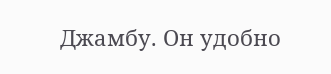Джамбу. Он удобно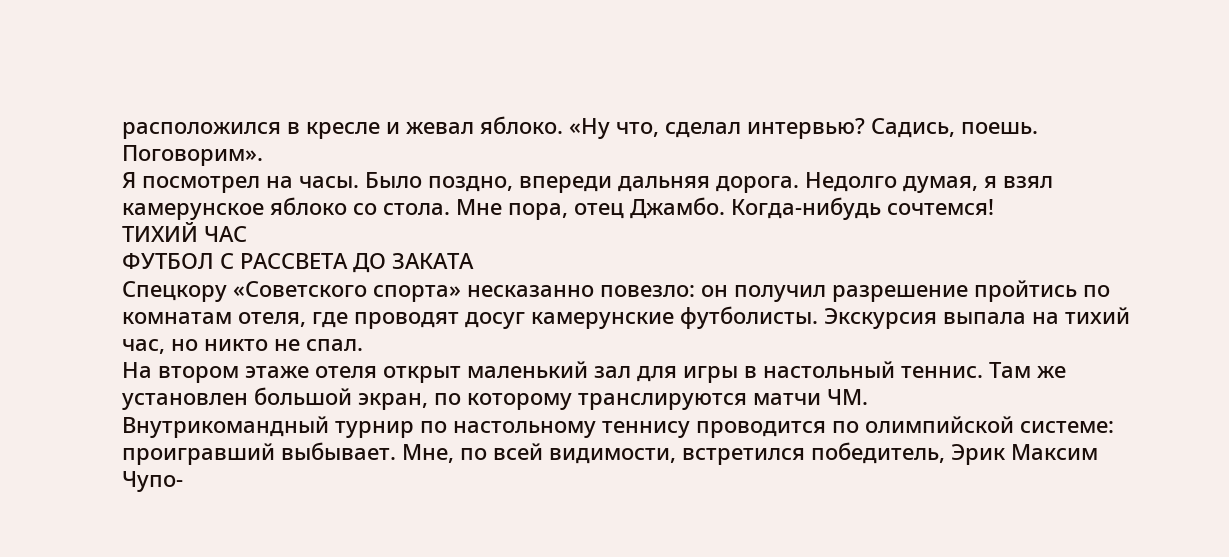расположился в кресле и жевал яблоко. «Ну что, сделал интервью? Садись, поешь. Поговорим».
Я посмотрел на часы. Было поздно, впереди дальняя дорога. Недолго думая, я взял камерунское яблоко со стола. Мне пора, отец Джамбо. Когда-нибудь сочтемся!
ТИХИЙ ЧАС
ФУТБОЛ С РАССВЕТА ДО ЗАКАТА
Спецкору «Советского спорта» несказанно повезло: он получил разрешение пройтись по комнатам отеля, где проводят досуг камерунские футболисты. Экскурсия выпала на тихий час, но никто не спал.
На втором этаже отеля открыт маленький зал для игры в настольный теннис. Там же установлен большой экран, по которому транслируются матчи ЧМ.
Внутрикомандный турнир по настольному теннису проводится по олимпийской системе: проигравший выбывает. Мне, по всей видимости, встретился победитель, Эрик Максим Чупо-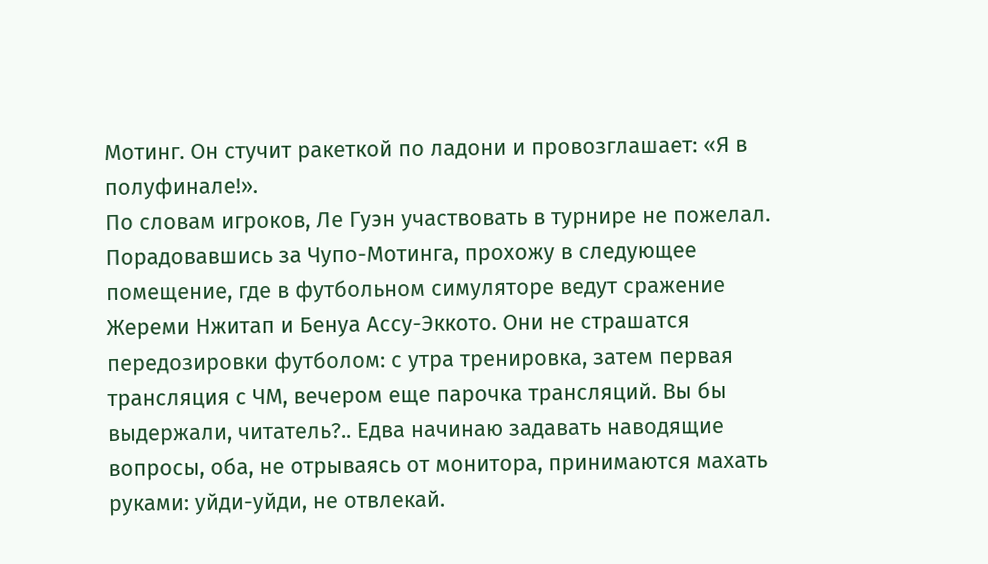Мотинг. Он стучит ракеткой по ладони и провозглашает: «Я в полуфинале!».
По словам игроков, Ле Гуэн участвовать в турнире не пожелал.
Порадовавшись за Чупо-Мотинга, прохожу в следующее помещение, где в футбольном симуляторе ведут сражение Жереми Нжитап и Бенуа Ассу-Эккото. Они не страшатся передозировки футболом: с утра тренировка, затем первая трансляция с ЧМ, вечером еще парочка трансляций. Вы бы выдержали, читатель?.. Едва начинаю задавать наводящие вопросы, оба, не отрываясь от монитора, принимаются махать руками: уйди-уйди, не отвлекай.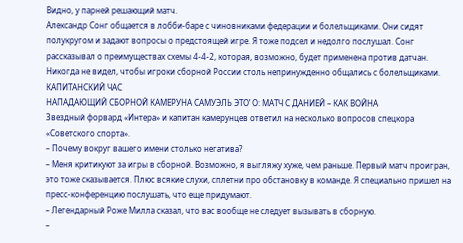Видно, у парней решающий матч.
Александр Сонг общается в лобби-баре с чиновниками федерации и болельщиками. Они сидят полукругом и задают вопросы о предстоящей игре. Я тоже подсел и недолго послушал. Сонг рассказывал о преимуществах схемы 4-4-2, которая, возможно, будет применена против датчан. Никогда не видел, чтобы игроки сборной России столь непринужденно общались с болельщиками.
КАПИТАНСКИЙ ЧАС
НАПАДАЮЩИЙ СБОРНОЙ КАМЕРУНА САМУЭЛЬ ЭТО’ О: МАТЧ С ДАНИЕЙ – КАК ВОЙНА
Звездный форвард «Интера» и капитан камерунцев ответил на несколько вопросов спецкора «Советского спорта».
– Почему вокруг вашего имени столько негатива?
– Меня критикуют за игры в сборной. Возможно, я выгляжу хуже, чем раньше. Первый матч проигран, это тоже сказывается. Плюс всякие слухи, сплетни про обстановку в команде. Я специально пришел на пресс-конференцию послушать, что еще придумают.
– Легендарный Роже Милла сказал, что вас вообще не следует вызывать в сборную.
–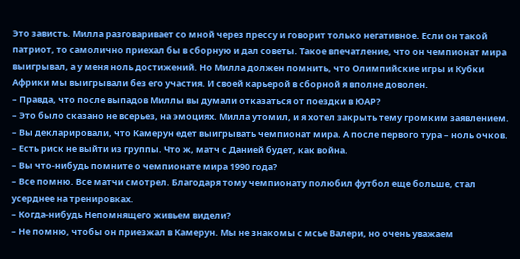Это зависть. Милла разговаривает со мной через прессу и говорит только негативное. Если он такой патриот, то самолично приехал бы в сборную и дал советы. Такое впечатление, что он чемпионат мира выигрывал, а у меня ноль достижений. Но Милла должен помнить, что Олимпийские игры и Кубки Африки мы выигрывали без его участия. И своей карьерой в сборной я вполне доволен.
– Правда, что после выпадов Миллы вы думали отказаться от поездки в ЮАР?
– Это было сказано не всерьез, на эмоциях. Милла утомил, и я хотел закрыть тему громким заявлением.
– Вы декларировали, что Камерун едет выигрывать чемпионат мира. А после первого тура – ноль очков.
– Есть риск не выйти из группы. Что ж, матч с Данией будет, как война.
– Вы что-нибудь помните о чемпионате мира 1990 года?
– Все помню. Все матчи смотрел. Благодаря тому чемпионату полюбил футбол еще больше, стал усерднее на тренировках.
– Когда-нибудь Непомнящего живьем видели?
– Не помню, чтобы он приезжал в Камерун. Мы не знакомы с мсье Валери, но очень уважаем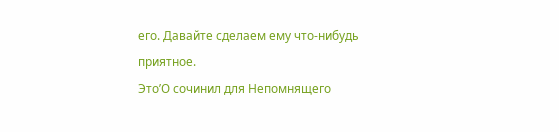его. Давайте сделаем ему что-нибудь приятное.
Это’О сочинил для Непомнящего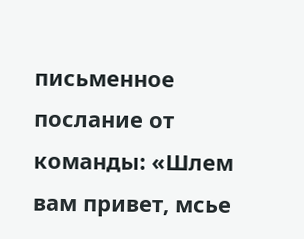письменное послание от команды: «Шлем вам привет, мсье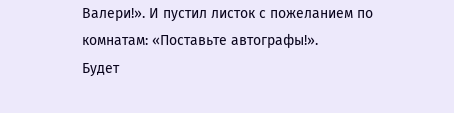Валери!». И пустил листок с пожеланием по комнатам: «Поставьте автографы!».
Будет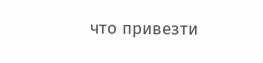что привезти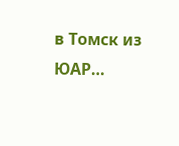в Томск из ЮАР…